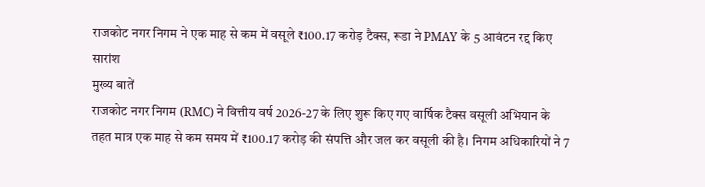राजकोट नगर निगम ने एक माह से कम में वसूले ₹100.17 करोड़ टैक्स, रूडा ने PMAY के 5 आवंटन रद्द किए
सारांश
मुख्य बातें
राजकोट नगर निगम (RMC) ने वित्तीय वर्ष 2026-27 के लिए शुरू किए गए वार्षिक टैक्स वसूली अभियान के तहत मात्र एक माह से कम समय में ₹100.17 करोड़ की संपत्ति और जल कर वसूली की है। निगम अधिकारियों ने 7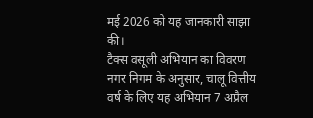मई 2026 को यह जानकारी साझा की।
टैक्स वसूली अभियान का विवरण
नगर निगम के अनुसार, चालू वित्तीय वर्ष के लिए यह अभियान 7 अप्रैल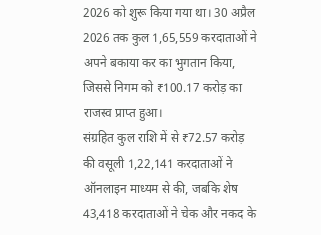2026 को शुरू किया गया था। 30 अप्रैल 2026 तक कुल 1,65,559 करदाताओं ने अपने बकाया कर का भुगतान किया, जिससे निगम को ₹100.17 करोड़ का राजस्व प्राप्त हुआ।
संग्रहित कुल राशि में से ₹72.57 करोड़ की वसूली 1,22,141 करदाताओं ने ऑनलाइन माध्यम से की, जबकि शेष 43,418 करदाताओं ने चेक और नकद के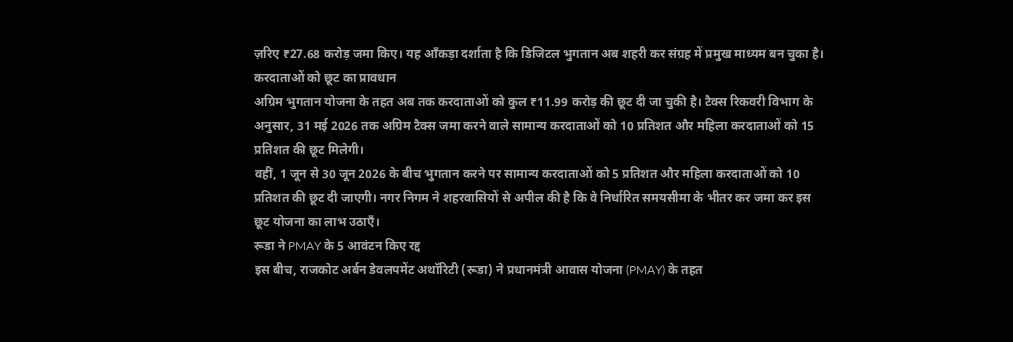ज़रिए ₹27.68 करोड़ जमा किए। यह आँकड़ा दर्शाता है कि डिजिटल भुगतान अब शहरी कर संग्रह में प्रमुख माध्यम बन चुका है।
करदाताओं को छूट का प्रावधान
अग्रिम भुगतान योजना के तहत अब तक करदाताओं को कुल ₹11.99 करोड़ की छूट दी जा चुकी है। टैक्स रिकवरी विभाग के अनुसार, 31 मई 2026 तक अग्रिम टैक्स जमा करने वाले सामान्य करदाताओं को 10 प्रतिशत और महिला करदाताओं को 15 प्रतिशत की छूट मिलेगी।
वहीं, 1 जून से 30 जून 2026 के बीच भुगतान करने पर सामान्य करदाताओं को 5 प्रतिशत और महिला करदाताओं को 10 प्रतिशत की छूट दी जाएगी। नगर निगम ने शहरवासियों से अपील की है कि वे निर्धारित समयसीमा के भीतर कर जमा कर इस छूट योजना का लाभ उठाएँ।
रूडा ने PMAY के 5 आवंटन किए रद्द
इस बीच, राजकोट अर्बन डेवलपमेंट अथॉरिटी (रूडा) ने प्रधानमंत्री आवास योजना (PMAY) के तहत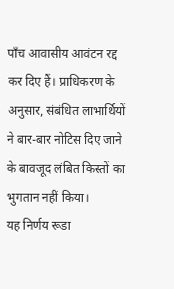पाँच आवासीय आवंटन रद्द कर दिए हैं। प्राधिकरण के अनुसार, संबंधित लाभार्थियों ने बार-बार नोटिस दिए जाने के बावजूद लंबित किस्तों का भुगतान नहीं किया।
यह निर्णय रूडा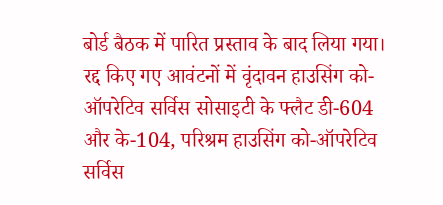बोर्ड बैठक में पारित प्रस्ताव के बाद लिया गया। रद्द किए गए आवंटनों में वृंदावन हाउसिंग को-ऑपरेटिव सर्विस सोसाइटी के फ्लैट डी-604 और के-104, परिश्रम हाउसिंग को-ऑपरेटिव सर्विस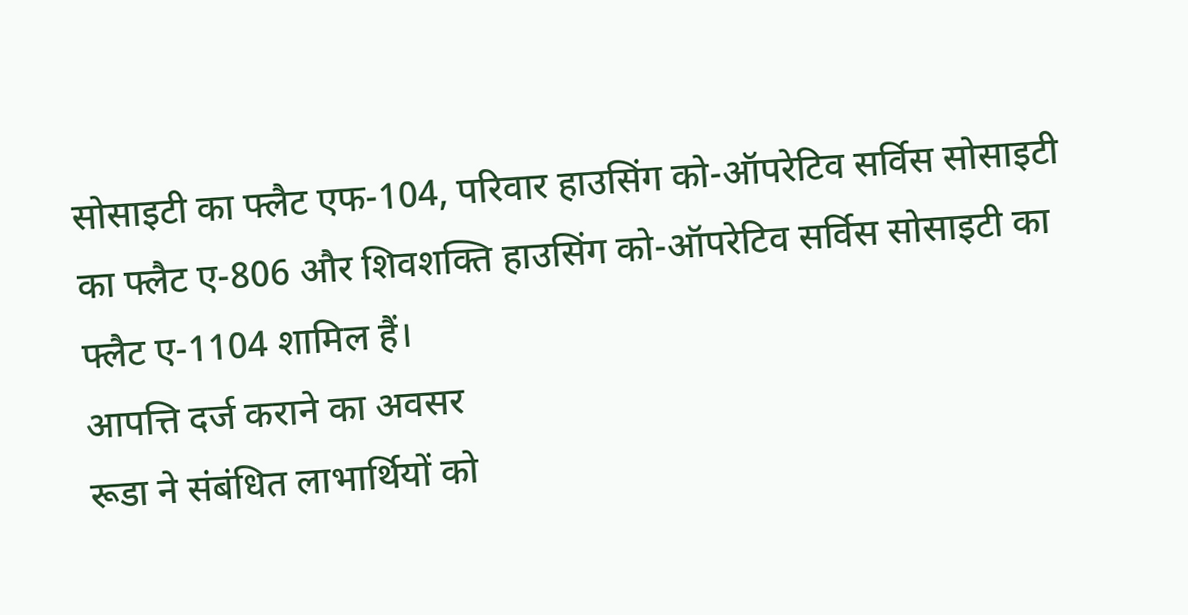सोसाइटी का फ्लैट एफ-104, परिवार हाउसिंग को-ऑपरेटिव सर्विस सोसाइटी का फ्लैट ए-806 और शिवशक्ति हाउसिंग को-ऑपरेटिव सर्विस सोसाइटी का फ्लैट ए-1104 शामिल हैं।
आपत्ति दर्ज कराने का अवसर
रूडा ने संबंधित लाभार्थियों को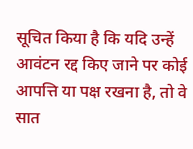सूचित किया है कि यदि उन्हें आवंटन रद्द किए जाने पर कोई आपत्ति या पक्ष रखना है, तो वे सात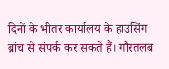दिनों के भीतर कार्यालय के हाउसिंग ब्रांच से संपर्क कर सकते हैं। गौरतलब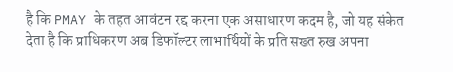है कि PMAY के तहत आवंटन रद्द करना एक असाधारण कदम है, जो यह संकेत देता है कि प्राधिकरण अब डिफॉल्टर लाभार्थियों के प्रति सख्त रुख अपना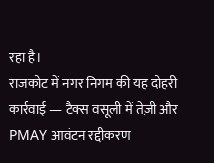रहा है।
राजकोट में नगर निगम की यह दोहरी कार्रवाई — टैक्स वसूली में तेज़ी और PMAY आवंटन रद्दीकरण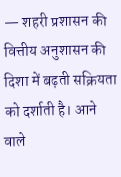— शहरी प्रशासन की वित्तीय अनुशासन की दिशा में बढ़ती सक्रियता को दर्शाती है। आने वाले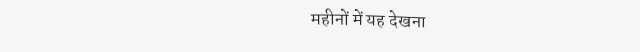महीनों में यह देखना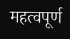महत्वपूर्ण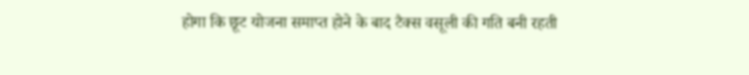होगा कि छूट योजना समाप्त होने के बाद टैक्स वसूली की गति बनी रहती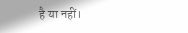है या नहीं।